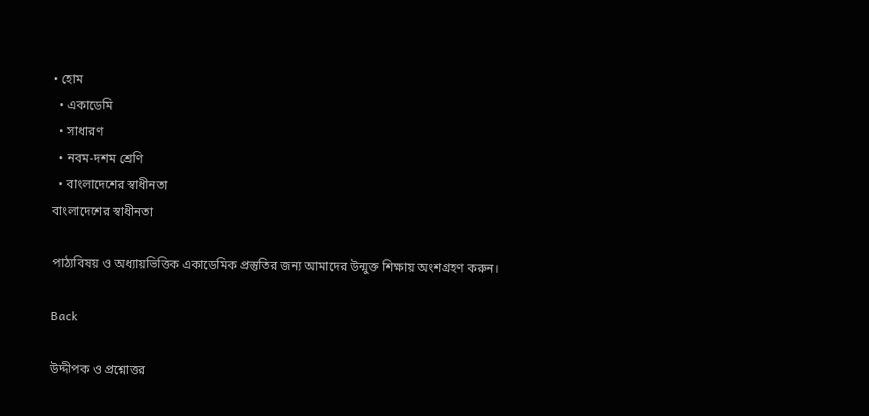• হোম
  • একাডেমি
  • সাধারণ
  • নবম-দশম শ্রেণি
  • বাংলাদেশের স্বাধীনতা
বাংলাদেশের স্বাধীনতা

পাঠ্যবিষয় ও অধ্যায়ভিত্তিক একাডেমিক প্রস্তুতির জন্য আমাদের উন্মুক্ত শিক্ষায় অংশগ্রহণ করুন।

Back

উদ্দীপক ও প্রশ্নোত্তর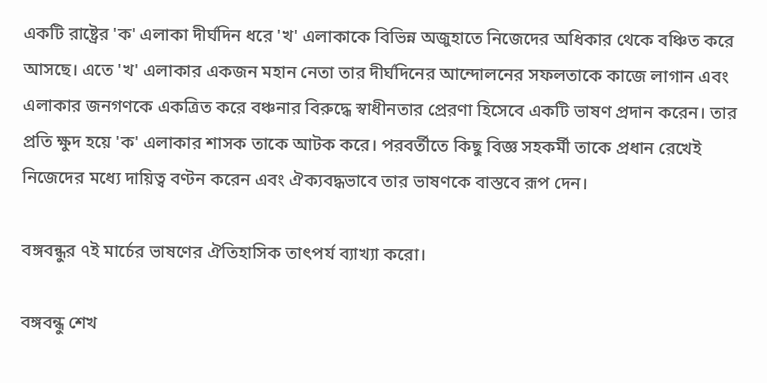একটি রাষ্ট্রের 'ক' এলাকা দীর্ঘদিন ধরে 'খ' এলাকাকে বিভিন্ন অজুহাতে নিজেদের অধিকার থেকে বঞ্চিত করে আসছে। এতে 'খ' এলাকার একজন মহান নেতা তার দীর্ঘদিনের আন্দোলনের সফলতাকে কাজে লাগান এবং এলাকার জনগণকে একত্রিত করে বঞ্চনার বিরুদ্ধে স্বাধীনতার প্রেরণা হিসেবে একটি ভাষণ প্রদান করেন। তার প্রতি ক্ষুদ হয়ে 'ক' এলাকার শাসক তাকে আটক করে। পরবর্তীতে কিছু বিজ্ঞ সহকর্মী তাকে প্রধান রেখেই নিজেদের মধ্যে দায়িত্ব বণ্টন করেন এবং ঐক্যবদ্ধভাবে তার ভাষণকে বাস্তবে রূপ দেন।

বঙ্গবন্ধুর ৭ই মার্চের ভাষণের ঐতিহাসিক তাৎপর্য ব্যাখ্যা করো।

বঙ্গবন্ধু শেখ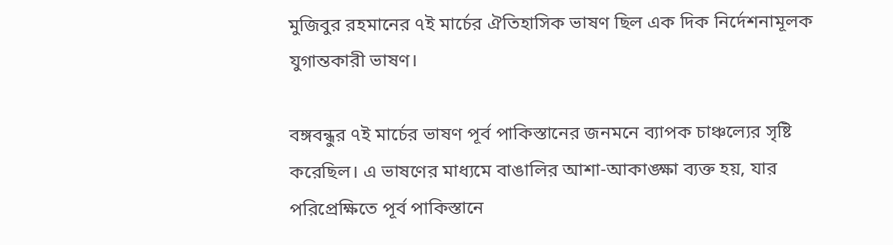মুজিবুর রহমানের ৭ই মার্চের ঐতিহাসিক ভাষণ ছিল এক দিক নির্দেশনামূলক যুগান্তকারী ভাষণ।

বঙ্গবন্ধুর ৭ই মার্চের ভাষণ পূর্ব পাকিস্তানের জনমনে ব্যাপক চাঞ্চল্যের সৃষ্টি করেছিল। এ ভাষণের মাধ্যমে বাঙালির আশা-আকাঙ্ক্ষা ব্যক্ত হয়, যার পরিপ্রেক্ষিতে পূর্ব পাকিস্তানে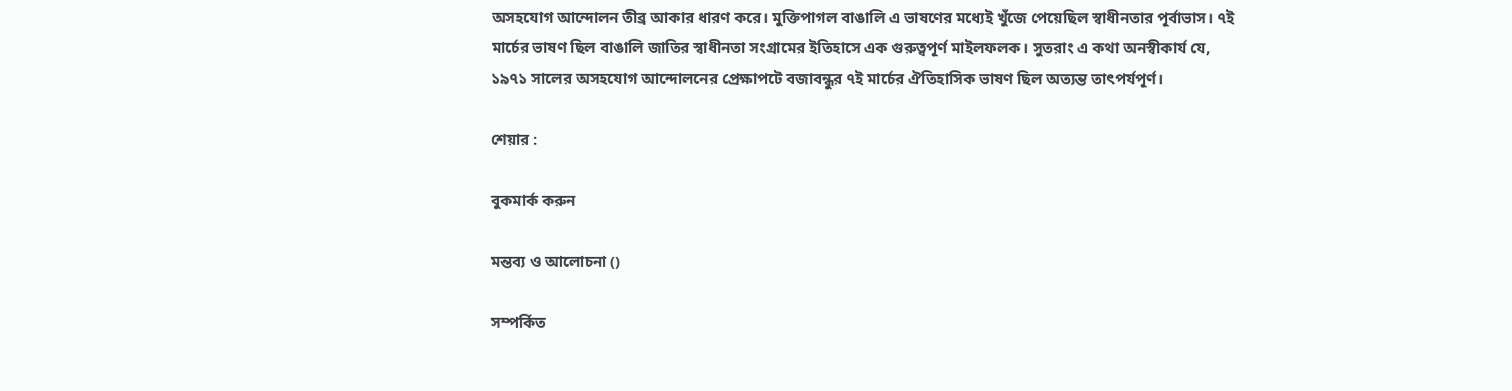অসহযোগ আন্দোলন তীব্র আকার ধারণ করে। মুক্তিপাগল বাঙালি এ ভাষণের মধ্যেই খুঁজে পেয়েছিল স্বাধীনতার পূর্বাভাস। ৭ই মার্চের ভাষণ ছিল বাঙালি জাতির স্বাধীনতা সংগ্রামের ইতিহাসে এক গুরুত্বপূর্ণ মাইলফলক। সুতরাং এ কথা অনস্বীকার্য যে, ১৯৭১ সালের অসহযোগ আন্দোলনের প্রেক্ষাপটে বজাবন্ধুর ৭ই মার্চের ঐতিহাসিক ভাষণ ছিল অত্যন্ত তাৎপর্যপূর্ণ।

শেয়ার :

বুকমার্ক করুন

মন্তব্য ও আলোচনা ()

সম্পর্কিত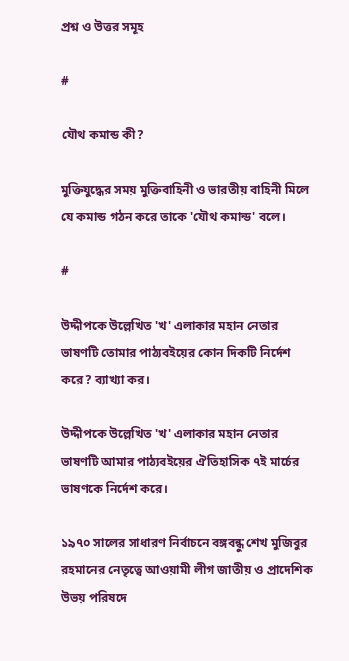প্রশ্ন ও উত্তর সমূহ

#

যৌথ কমান্ড কী?

মুক্তিযুদ্ধের সময় মুক্তিবাহিনী ও ভারতীয় বাহিনী মিলে যে কমান্ড গঠন করে তাকে 'যৌথ কমান্ড' বলে।

#

উদ্দীপকে উল্লেখিত 'খ' এলাকার মহান নেতার ভাষণটি তোমার পাঠ্যবইয়ের কোন দিকটি নির্দেশ করে? ব্যাখ্যা কর।

উদ্দীপকে উল্লেখিত 'খ' এলাকার মহান নেতার ভাষণটি আমার পাঠ্যবইয়ের ঐতিহাসিক ৭ই মার্চের ভাষণকে নির্দেশ করে।

১৯৭০ সালের সাধারণ নির্বাচনে বঙ্গবন্ধু শেখ মুজিবুর রহমানের নেতৃত্বে আওয়ামী লীগ জাতীয় ও প্রাদেশিক উভয় পরিষদে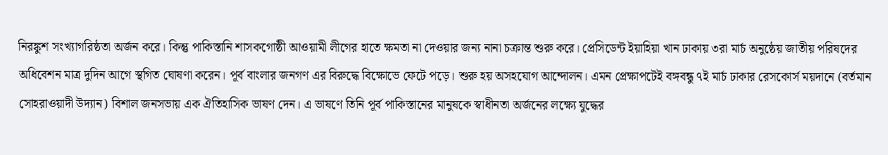নিরঙ্কুশ সংখ্যাগরিষ্ঠতা অর্জন করে। কিন্তু পাকিস্তানি শাসকগোষ্ঠী আওয়ামী লীগের হাতে ক্ষমতা না দেওয়ার জন্য নানা চক্রান্ত শুরু করে। প্রেসিডেন্ট ইয়াহিয়া খান ঢাকায় ৩রা মার্চ অনুষ্ঠেয় জাতীয় পরিষদের অধিবেশন মাত্র দুদিন আগে স্থগিত ঘোষণা করেন। পূর্ব বাংলার জনগণ এর বিরুদ্ধে বিক্ষোভে ফেটে পড়ে। শুরু হয় অসহযোগ আন্দোলন। এমন প্রেক্ষাপটেই বঙ্গবন্ধু ৭ই মার্চ ঢাকার রেসকোর্স ময়দানে (বর্তমান সোহরাওয়াদী উদ্যান) বিশাল জনসভায় এক ঐতিহাসিক ভাষণ দেন। এ ভাষণে তিনি পূর্ব পাকিস্তানের মানুষকে স্বাধীনতা অর্জনের লক্ষ্যে যুদ্ধের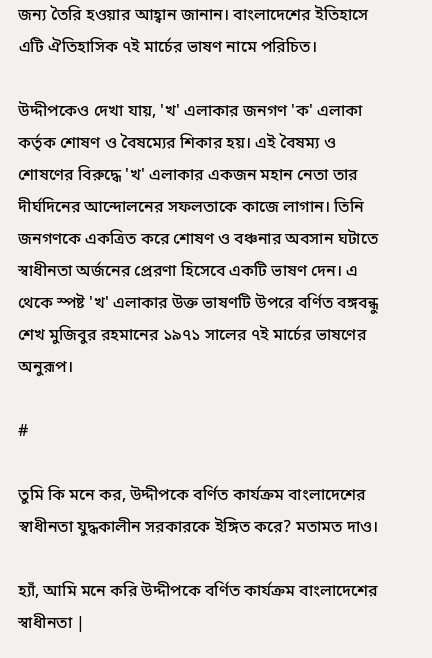জন্য তৈরি হওয়ার আহ্বান জানান। বাংলাদেশের ইতিহাসে এটি ঐতিহাসিক ৭ই মার্চের ভাষণ নামে পরিচিত।

উদ্দীপকেও দেখা যায়, 'খ' এলাকার জনগণ 'ক' এলাকা কর্তৃক শোষণ ও বৈষম্যের শিকার হয়। এই বৈষম্য ও শোষণের বিরুদ্ধে 'খ' এলাকার একজন মহান নেতা তার দীর্ঘদিনের আন্দোলনের সফলতাকে কাজে লাগান। তিনি জনগণকে একত্রিত করে শোষণ ও বঞ্চনার অবসান ঘটাতে স্বাধীনতা অর্জনের প্রেরণা হিসেবে একটি ভাষণ দেন। এ থেকে স্পষ্ট 'খ' এলাকার উক্ত ভাষণটি উপরে বর্ণিত বঙ্গবন্ধু শেখ মুজিবুর রহমানের ১৯৭১ সালের ৭ই মার্চের ভাষণের অনুরূপ।

#

তুমি কি মনে কর, উদ্দীপকে বর্ণিত কার্যক্রম বাংলাদেশের স্বাধীনতা যুদ্ধকালীন সরকারকে ইঙ্গিত করে? মতামত দাও।

হ্যাঁ, আমি মনে করি উদ্দীপকে বর্ণিত কার্যক্রম বাংলাদেশের স্বাধীনতা |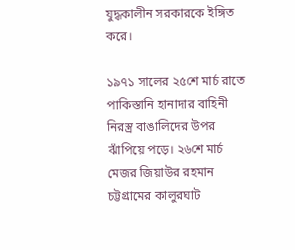যুদ্ধকালীন সরকারকে ইঙ্গিত করে।

১৯৭১ সালের ২৫শে মার্চ রাতে পাকিস্তানি হানাদার বাহিনী নিরস্ত্র বাঙালিদের উপর ঝাঁপিয়ে পড়ে। ২৬শে মার্চ মেজর জিয়াউর রহমান চট্টগ্রামের কালুরঘাট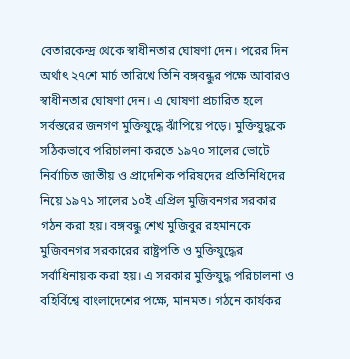বেতারকেন্দ্র থেকে স্বাধীনতার ঘোষণা দেন। পরের দিন অর্থাৎ ২৭শে মার্চ তারিখে তিনি বঙ্গবন্ধুর পক্ষে আবারও স্বাধীনতার ঘোষণা দেন। এ ঘোষণা প্রচারিত হলে সর্বস্তরের জনগণ মুক্তিযুদ্ধে ঝাঁপিয়ে পড়ে। মুক্তিযুদ্ধকে সঠিকভাবে পরিচালনা করতে ১৯৭০ সালের ভোটে নির্বাচিত জাতীয় ও প্রাদেশিক পরিষদের প্রতিনিধিদের নিয়ে ১৯৭১ সালের ১০ই এপ্রিল মুজিবনগর সরকার গঠন করা হয়। বঙ্গবন্ধু শেখ মুজিবুর রহমানকে মুজিবনগর সরকারের রাষ্ট্রপতি ও মুক্তিযুদ্ধের সর্বাধিনায়ক করা হয়। এ সরকার মুক্তিযুদ্ধ পরিচালনা ও বহির্বিশ্বে বাংলাদেশের পক্ষে, মানমত। গঠনে কার্যকর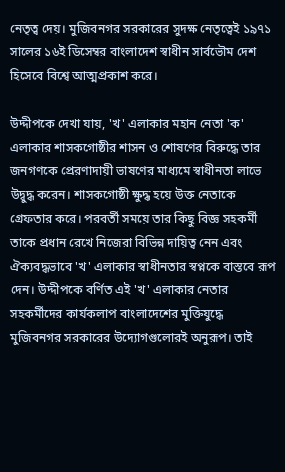নেতৃত্ব দেয়। মুজিবনগর সরকারের সুদক্ষ নেতৃত্বেই ১৯৭১ সালের ১৬ই ডিসেম্বর বাংলাদেশ স্বাধীন সার্বভৌম দেশ হিসেবে বিশ্বে আত্মপ্রকাশ করে।

উদ্দীপকে দেখা যায়, 'খ' এলাকার মহান নেতা 'ক' এলাকার শাসকগোষ্ঠীর শাসন ও শোষণের বিরুদ্ধে তার জনগণকে প্রেরণাদায়ী ভাষণের মাধ্যমে স্বাধীনতা লাভে উদ্বুদ্ধ করেন। শাসকগোষ্ঠী ক্ষুদ্ধ হয়ে উক্ত নেতাকে গ্রেফতার করে। পরবর্তী সময়ে তার কিছু বিজ্ঞ সহকর্মী তাকে প্রধান রেখে নিজেরা বিভিন্ন দায়িত্ব নেন এবং ঐক্যবদ্ধভাবে 'খ' এলাকার স্বাধীনতার স্বপ্নকে বাস্তবে রূপ দেন। উদ্দীপকে বর্ণিত এই 'খ' এলাকার নেতার সহকর্মীদের কার্যকলাপ বাংলাদেশের মুক্তিযুদ্ধে মুজিবনগর সরকারের উদ্যোগগুলোরই অনুরূপ। তাই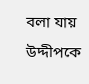বলা যায় উদ্দীপকে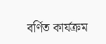বর্ণিত কার্যক্রম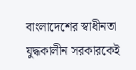বাংলাদেশের স্বাধীনতা যুদ্ধকালীন সরকারকেই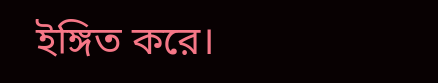ইঙ্গিত করে।